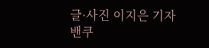글·사진 이지은 기자
밴쿠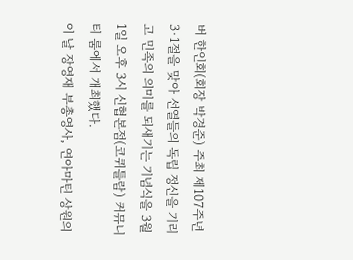버 한인회(회장 박경준) 주최 제107주년 3·1절을 맞아 선열들의 독립 정신을 기리고 민족의 의미를 되새기는 기념식을 3월 1일 오후 3시 신협본점(코퀴틀람) 커뮤니티 룸에서 개최했다.
이 날 장영재 부총영사, 연아마틴 상원의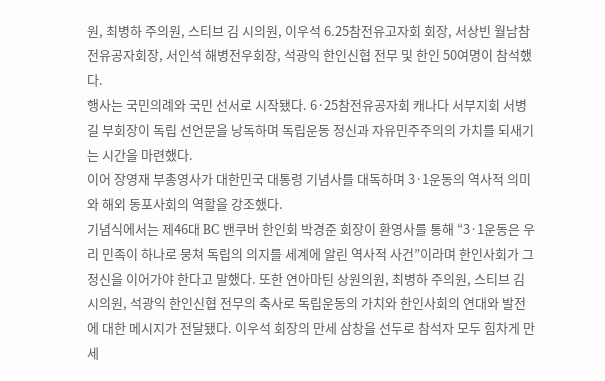원, 최병하 주의원, 스티브 김 시의원, 이우석 6.25참전유고자회 회장, 서상빈 월남참전유공자회장, 서인석 해병전우회장, 석광익 한인신협 전무 및 한인 50여명이 참석했다.
행사는 국민의례와 국민 선서로 시작됐다. 6·25참전유공자회 캐나다 서부지회 서병길 부회장이 독립 선언문을 낭독하며 독립운동 정신과 자유민주주의의 가치를 되새기는 시간을 마련했다.
이어 장영재 부총영사가 대한민국 대통령 기념사를 대독하며 3·1운동의 역사적 의미와 해외 동포사회의 역할을 강조했다.
기념식에서는 제46대 BC 밴쿠버 한인회 박경준 회장이 환영사를 통해 “3·1운동은 우리 민족이 하나로 뭉쳐 독립의 의지를 세계에 알린 역사적 사건”이라며 한인사회가 그 정신을 이어가야 한다고 말했다. 또한 연아마틴 상원의원, 최병하 주의원, 스티브 김 시의원, 석광익 한인신협 전무의 축사로 독립운동의 가치와 한인사회의 연대와 발전에 대한 메시지가 전달됐다. 이우석 회장의 만세 삼창을 선두로 참석자 모두 힘차게 만세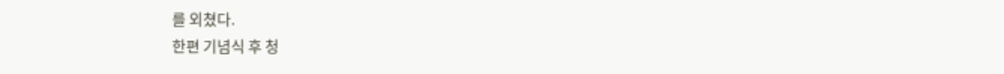를 외쳤다.
한편 기념식 후 청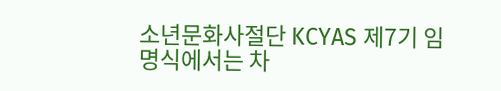소년문화사절단 KCYAS 제7기 임명식에서는 차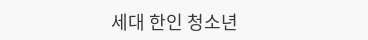세대 한인 청소년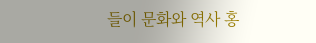들이 문화와 역사 홍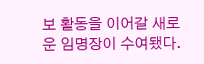보 활동을 이어갈 새로운 임명장이 수여됐다.